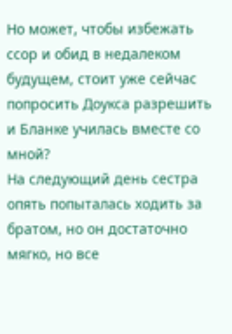Но может, чтобы избежать ссор и обид в недалеком будущем, стоит уже сейчас попросить Доукса разрешить и Бланке училась вместе со мной?
На следующий день сестра опять попыталась ходить за братом, но он достаточно мягко, но все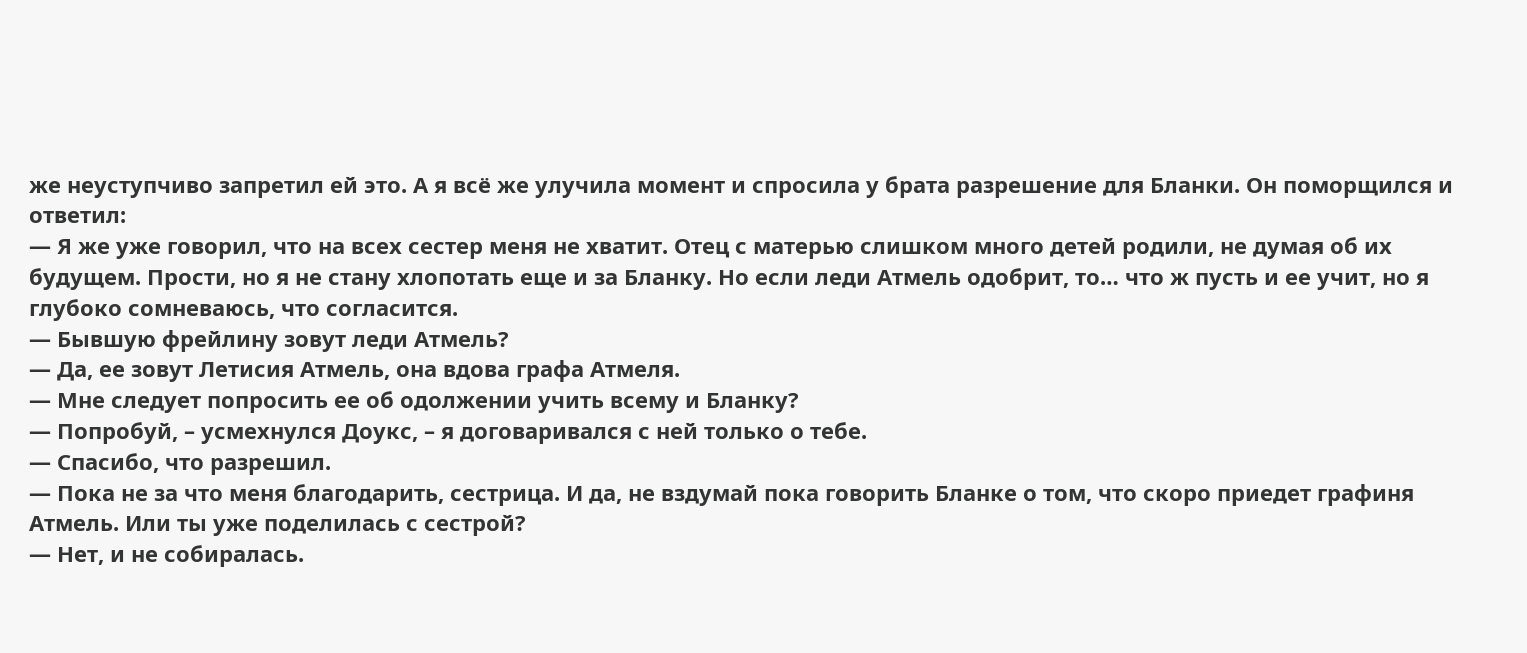же неуступчиво запретил ей это. А я всё же улучила момент и спросила у брата разрешение для Бланки. Он поморщился и ответил:
— Я же уже говорил, что на всех сестер меня не хватит. Отец с матерью слишком много детей родили, не думая об их будущем. Прости, но я не стану хлопотать еще и за Бланку. Но если леди Атмель одобрит, то… что ж пусть и ее учит, но я глубоко сомневаюсь, что согласится.
— Бывшую фрейлину зовут леди Атмель?
— Да, ее зовут Летисия Атмель, она вдова графа Атмеля.
— Мне следует попросить ее об одолжении учить всему и Бланку?
— Попробуй, – усмехнулся Доукс, – я договаривался с ней только о тебе.
— Спасибо, что разрешил.
— Пока не за что меня благодарить, сестрица. И да, не вздумай пока говорить Бланке о том, что скоро приедет графиня Атмель. Или ты уже поделилась с сестрой?
— Нет, и не собиралась.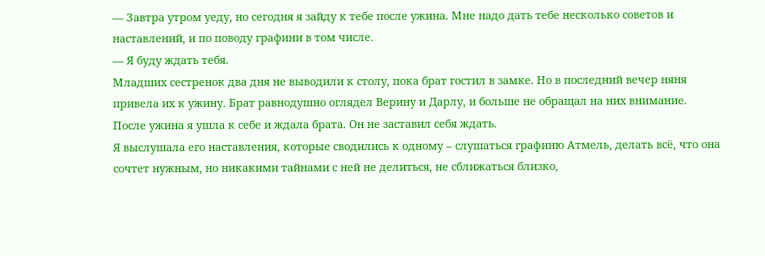— Завтра утром уеду, но сегодня я зайду к тебе после ужина. Мне надо дать тебе несколько советов и наставлений, и по поводу графини в том числе.
— Я буду ждать тебя.
Младших сестренок два дня не выводили к столу, пока брат гостил в замке. Но в последний вечер няня привела их к ужину. Брат равнодушно оглядел Верину и Дарлу, и больше не обращал на них внимание.
После ужина я ушла к себе и ждала брата. Он не заставил себя ждать.
Я выслушала его наставления, которые сводились к одному – слушаться графиню Атмель, делать всё, что она сочтет нужным, но никакими тайнами с ней не делиться, не сближаться близко,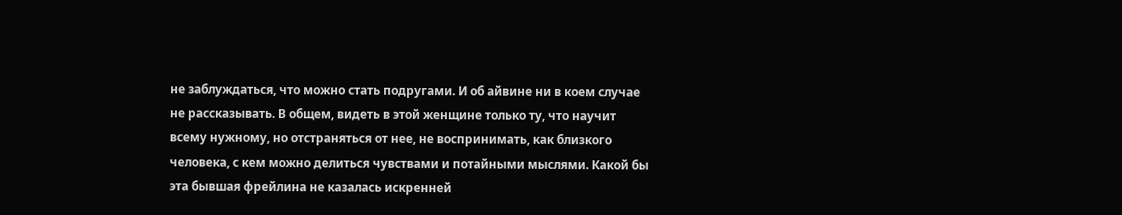не заблуждаться, что можно стать подругами. И об айвине ни в коем случае не рассказывать. В общем, видеть в этой женщине только ту, что научит всему нужному, но отстраняться от нее, не воспринимать, как близкого человека, с кем можно делиться чувствами и потайными мыслями. Какой бы эта бывшая фрейлина не казалась искренней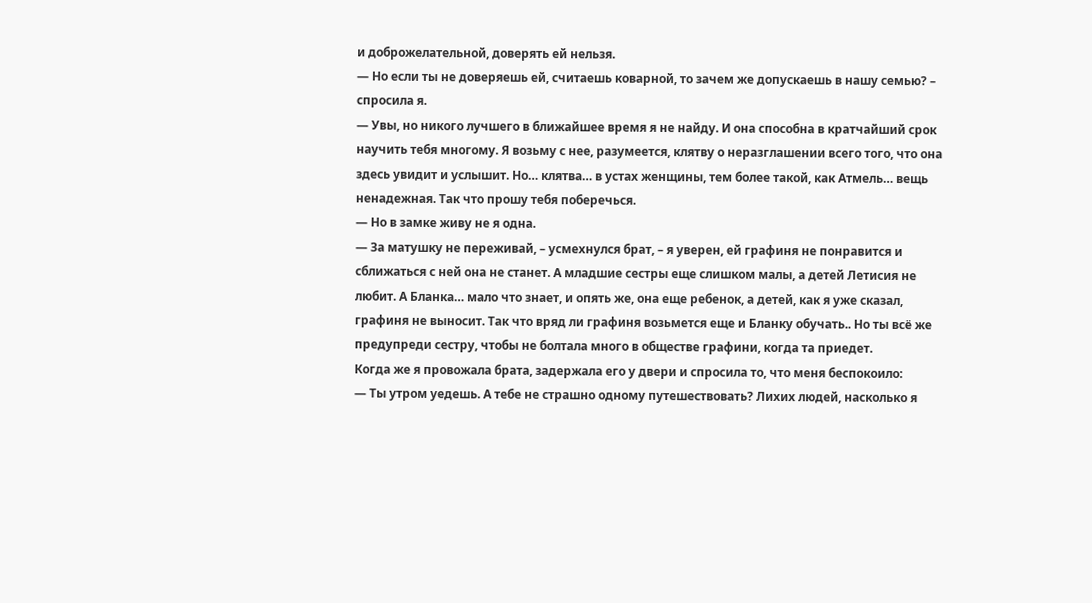и доброжелательной, доверять ей нельзя.
— Но если ты не доверяешь ей, считаешь коварной, то зачем же допускаешь в нашу семью? – спросила я.
— Увы, но никого лучшего в ближайшее время я не найду. И она способна в кратчайший срок научить тебя многому. Я возьму с нее, разумеется, клятву о неразглашении всего того, что она здесь увидит и услышит. Но… клятва… в устах женщины, тем более такой, как Атмель… вещь ненадежная. Так что прошу тебя поберечься.
— Но в замке живу не я одна.
— За матушку не переживай, – усмехнулся брат, – я уверен, ей графиня не понравится и сближаться с ней она не станет. А младшие сестры еще слишком малы, а детей Летисия не любит. А Бланка… мало что знает, и опять же, она еще ребенок, а детей, как я уже сказал, графиня не выносит. Так что вряд ли графиня возьмется еще и Бланку обучать.. Но ты всё же предупреди сестру, чтобы не болтала много в обществе графини, когда та приедет.
Когда же я провожала брата, задержала его у двери и спросила то, что меня беспокоило:
— Ты утром уедешь. А тебе не страшно одному путешествовать? Лихих людей, насколько я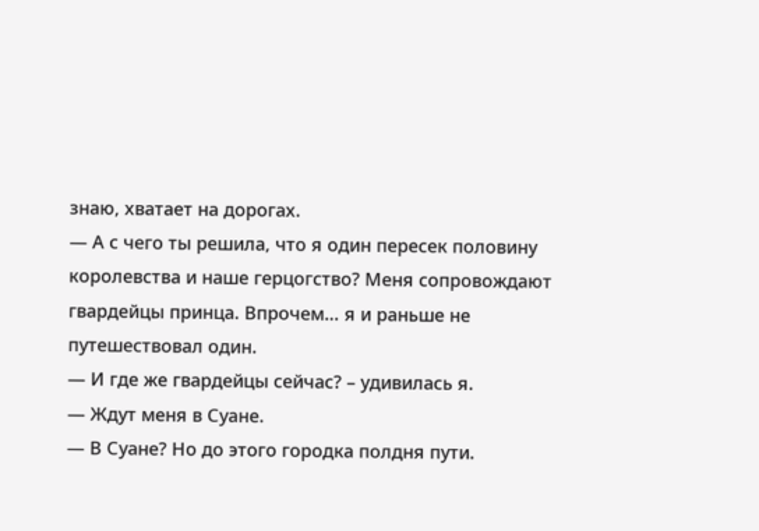знаю, хватает на дорогах.
— А с чего ты решила, что я один пересек половину королевства и наше герцогство? Меня сопровождают гвардейцы принца. Впрочем… я и раньше не путешествовал один.
— И где же гвардейцы сейчас? – удивилась я.
— Ждут меня в Суане.
— В Суане? Но до этого городка полдня пути.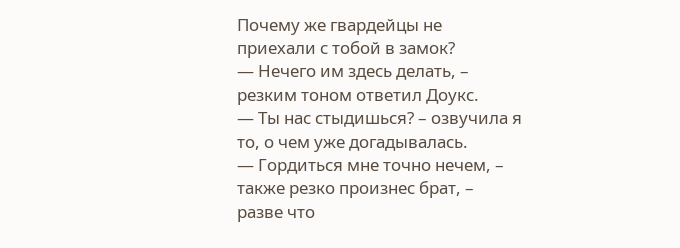Почему же гвардейцы не приехали с тобой в замок?
— Нечего им здесь делать, – резким тоном ответил Доукс.
— Ты нас стыдишься? – озвучила я то, о чем уже догадывалась.
— Гордиться мне точно нечем, – также резко произнес брат, – разве что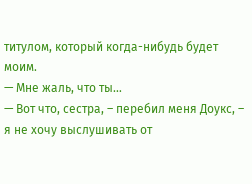титулом, который когда-нибудь будет моим.
— Мне жаль, что ты…
— Вот что, сестра, – перебил меня Доукс, – я не хочу выслушивать от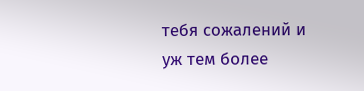тебя сожалений и уж тем более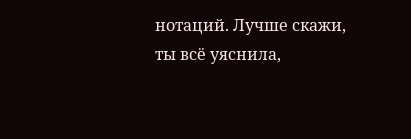нотаций. Лучше скажи, ты всё уяснила,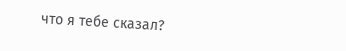что я тебе сказал?